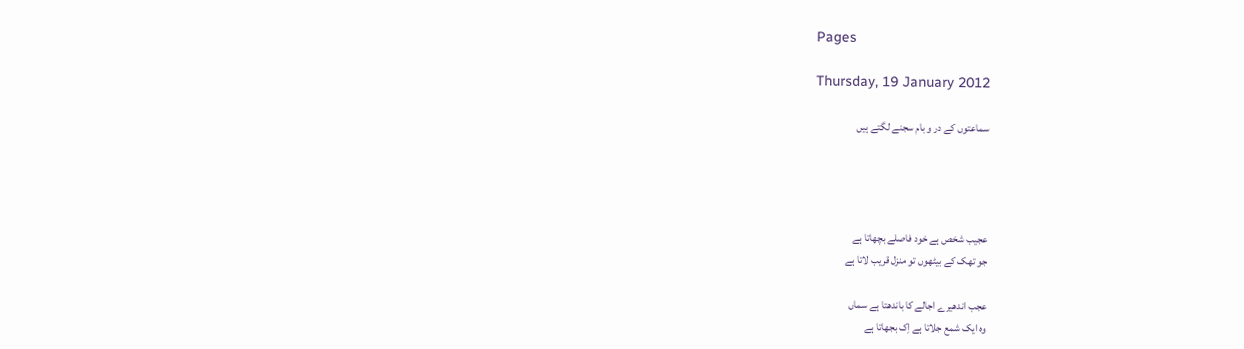Pages

Thursday, 19 January 2012

سماعتوں کے در و بام سجنے لگتے ہیں




عجیب شخص ہے خود فاصلے بچھاتا ہے
جو تھک کے بیٹھوں تو منزل قریب لاتا ہے

عجب اندھیرے اجالے کا باندھتا ہے سماں
وہ ایک شمع جلاتا ہے اِک بجھاتا ہے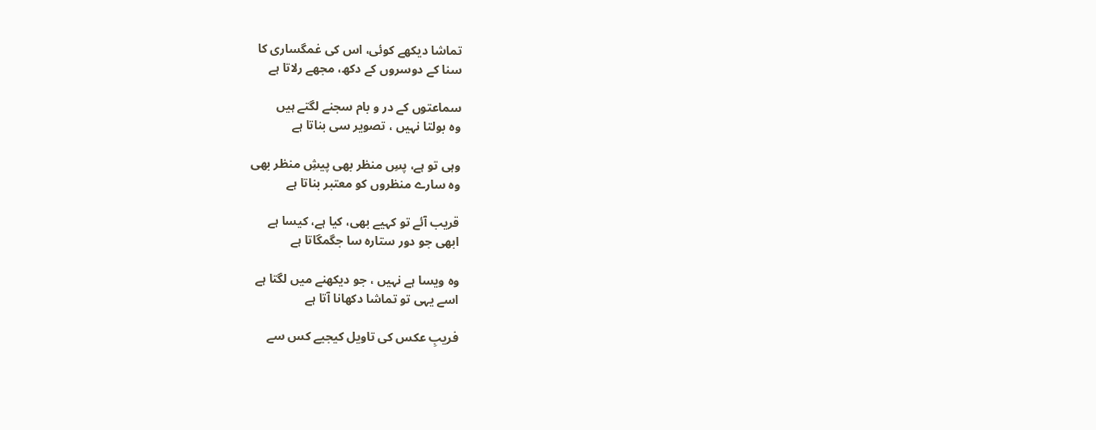تماشا دیکھے کوئی، اس کی غمگساری کا
سنا کے دوسروں کے دکھ، مجھے رلاتا ہے

سماعتوں کے در و بام سجنے لگتے ہیں
وہ بولتا نہیں ، تصویر سی بناتا ہے

وہی تو ہے، پسِ منظر بھی پیشِ منظر بھی
وہ سارے منظروں کو معتبر بناتا ہے

قریب آئے تو کہیے بھی، کیا ہے، کیسا ہے
ابھی جو دور ستارہ سا جگمگاتا ہے

وہ ویسا ہے نہیں ، جو دیکھنے میں لگتا ہے
اسے یہی تو تماشا دکھانا آتا ہے

فریبِ عکس کی تاویل کیجیے کس سے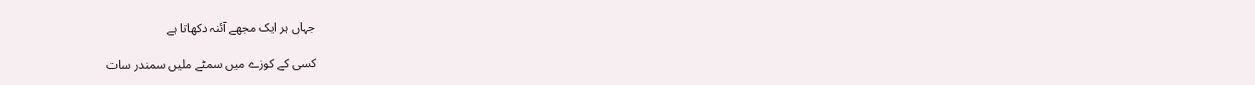جہاں ہر ایک مجھے آئنہ دکھاتا ہے

کسی کے کوزے میں سمٹے ملیں سمندر سات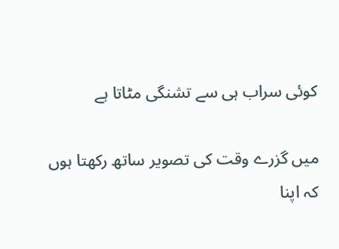کوئی سراب ہی سے تشنگی مٹاتا ہے

میں گزرے وقت کی تصویر ساتھ رکھتا ہوں
کہ اپنا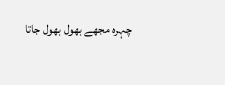چہرہ مجھے بھول بھول جاتا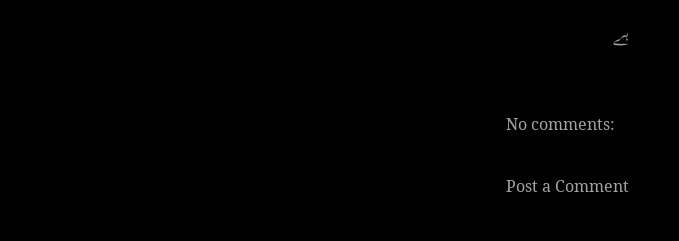ہے


No comments:

Post a Comment